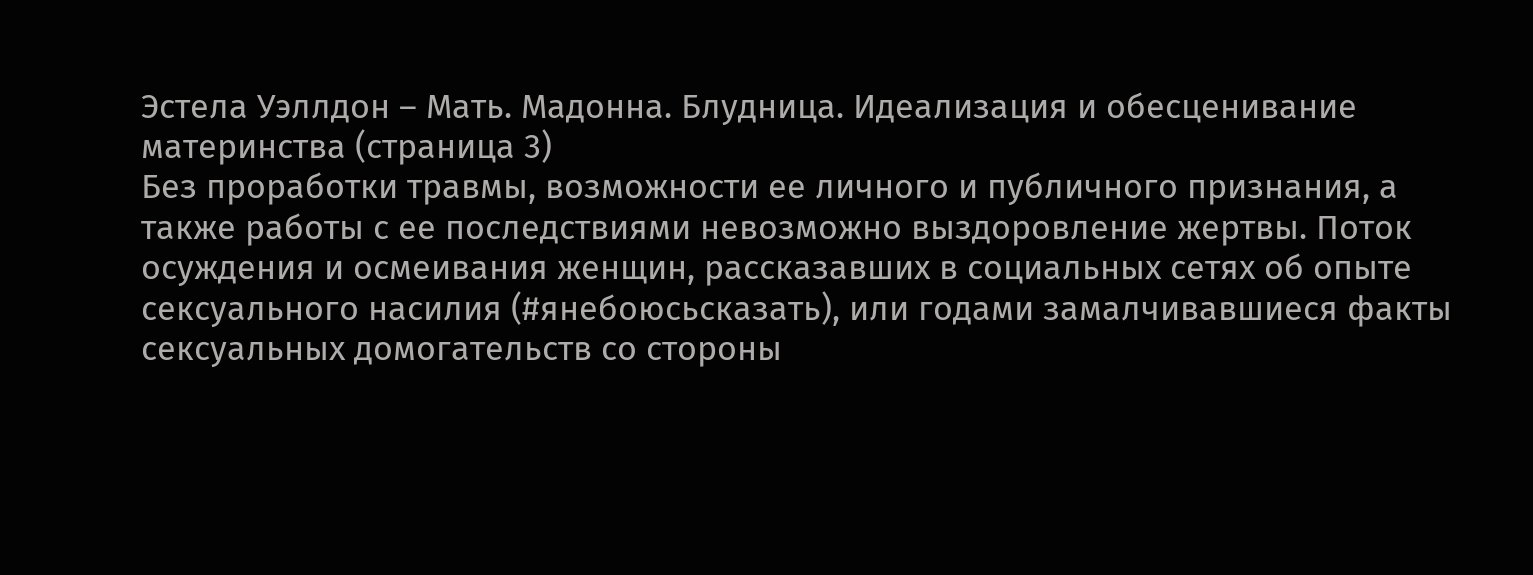Эстела Уэллдон – Мать. Мадонна. Блудница. Идеализация и обесценивание материнства (страница 3)
Без проработки травмы, возможности ее личного и публичного признания, а также работы с ее последствиями невозможно выздоровление жертвы. Поток осуждения и осмеивания женщин, рассказавших в социальных сетях об опыте сексуального насилия (#янебоюсьсказать), или годами замалчивавшиеся факты сексуальных домогательств со стороны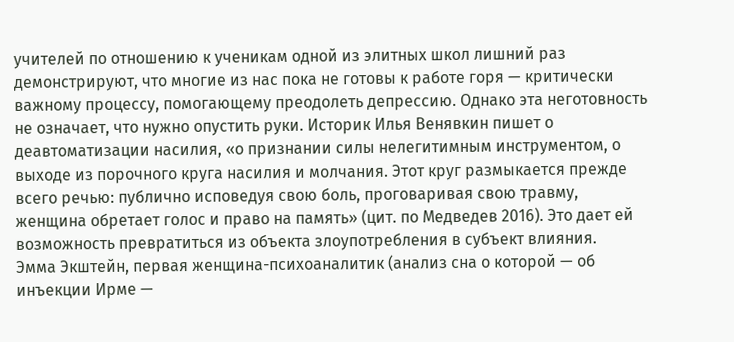учителей по отношению к ученикам одной из элитных школ лишний раз демонстрируют, что многие из нас пока не готовы к работе горя — критически важному процессу, помогающему преодолеть депрессию. Однако эта неготовность не означает, что нужно опустить руки. Историк Илья Венявкин пишет о деавтоматизации насилия, «о признании силы нелегитимным инструментом, о выходе из порочного круга насилия и молчания. Этот круг размыкается прежде всего речью: публично исповедуя свою боль, проговаривая свою травму, женщина обретает голос и право на память» (цит. по Медведев 2016). Это дает ей возможность превратиться из объекта злоупотребления в субъект влияния.
Эмма Экштейн, первая женщина-психоаналитик (анализ сна о которой — об инъекции Ирме —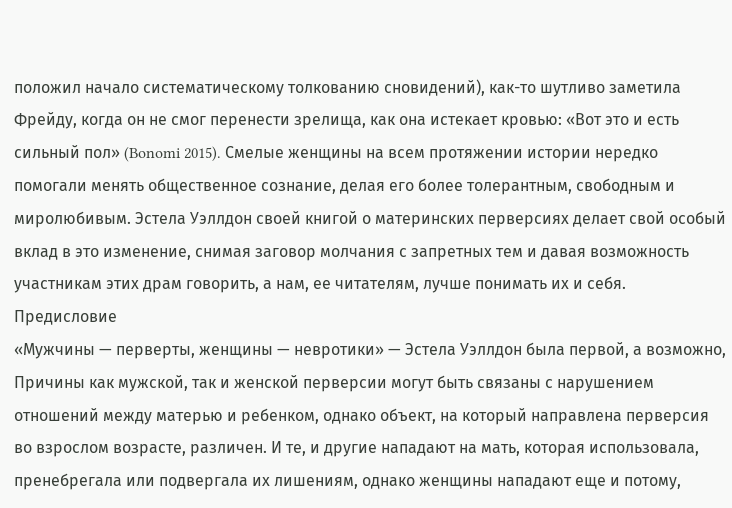положил начало систематическому толкованию сновидений), как-то шутливо заметила Фрейду, когда он не смог перенести зрелища, как она истекает кровью: «Вот это и есть сильный пол» (Bonomi 2015). Смелые женщины на всем протяжении истории нередко помогали менять общественное сознание, делая его более толерантным, свободным и миролюбивым. Эстела Уэллдон своей книгой о материнских перверсиях делает свой особый вклад в это изменение, снимая заговор молчания с запретных тем и давая возможность участникам этих драм говорить, а нам, ее читателям, лучше понимать их и себя.
Предисловие
«Мужчины — перверты, женщины — невротики» — Эстела Уэллдон была первой, а возможно,
Причины как мужской, так и женской перверсии могут быть связаны с нарушением отношений между матерью и ребенком, однако объект, на который направлена перверсия во взрослом возрасте, различен. И те, и другие нападают на мать, которая использовала, пренебрегала или подвергала их лишениям, однако женщины нападают еще и потому,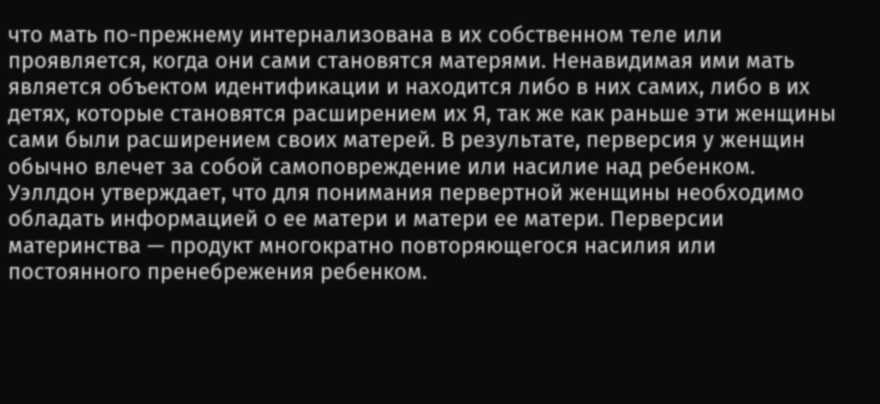что мать по-прежнему интернализована в их собственном теле или проявляется, когда они сами становятся матерями. Ненавидимая ими мать является объектом идентификации и находится либо в них самих, либо в их детях, которые становятся расширением их Я, так же как раньше эти женщины сами были расширением своих матерей. В результате, перверсия у женщин обычно влечет за собой самоповреждение или насилие над ребенком.
Уэллдон утверждает, что для понимания первертной женщины необходимо обладать информацией о ее матери и матери ее матери. Перверсии материнства — продукт многократно повторяющегося насилия или постоянного пренебрежения ребенком.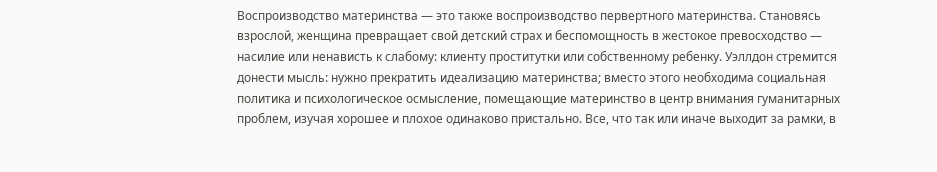Воспроизводство материнства — это также воспроизводство первертного материнства. Становясь взрослой, женщина превращает свой детский страх и беспомощность в жестокое превосходство — насилие или ненависть к слабому: клиенту проститутки или собственному ребенку. Уэллдон стремится донести мысль: нужно прекратить идеализацию материнства; вместо этого необходима социальная политика и психологическое осмысление, помещающие материнство в центр внимания гуманитарных проблем, изучая хорошее и плохое одинаково пристально. Все, что так или иначе выходит за рамки, в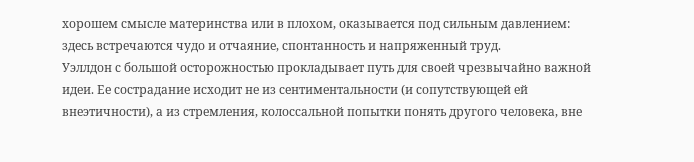хорошем смысле материнства или в плохом, оказывается под сильным давлением: здесь встречаются чудо и отчаяние, спонтанность и напряженный труд.
Уэллдон с большой осторожностью прокладывает путь для своей чрезвычайно важной идеи. Ее сострадание исходит не из сентиментальности (и сопутствующей ей внеэтичности), а из стремления, колоссальной попытки понять другого человека, вне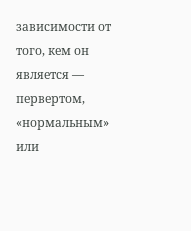зависимости от того, кем он является — первертом, «нормальным» или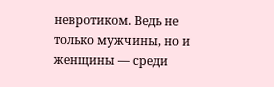невротиком. Ведь не только мужчины, но и женщины — среди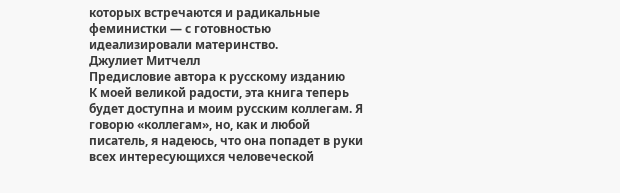которых встречаются и радикальные феминистки — с готовностью идеализировали материнство.
Джулиет Митчелл
Предисловие автора к русскому изданию
К моей великой радости, эта книга теперь будет доступна и моим русским коллегам. Я говорю «коллегам», но, как и любой писатель, я надеюсь, что она попадет в руки всех интересующихся человеческой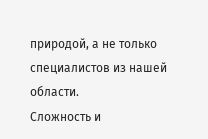природой, а не только специалистов из нашей области.
Сложность и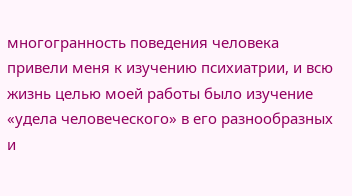многогранность поведения человека привели меня к изучению психиатрии, и всю жизнь целью моей работы было изучение «удела человеческого» в его разнообразных и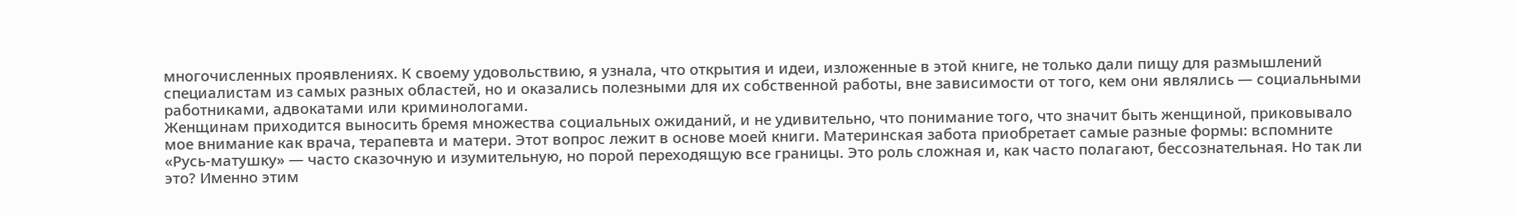многочисленных проявлениях. К своему удовольствию, я узнала, что открытия и идеи, изложенные в этой книге, не только дали пищу для размышлений специалистам из самых разных областей, но и оказались полезными для их собственной работы, вне зависимости от того, кем они являлись — социальными работниками, адвокатами или криминологами.
Женщинам приходится выносить бремя множества социальных ожиданий, и не удивительно, что понимание того, что значит быть женщиной, приковывало мое внимание как врача, терапевта и матери. Этот вопрос лежит в основе моей книги. Материнская забота приобретает самые разные формы: вспомните «Русь-матушку» — часто сказочную и изумительную, но порой переходящую все границы. Это роль сложная и, как часто полагают, бессознательная. Но так ли это? Именно этим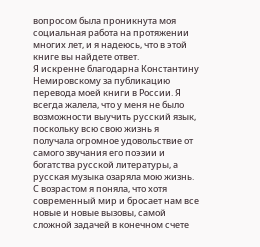вопросом была проникнута моя социальная работа на протяжении многих лет, и я надеюсь, что в этой книге вы найдете ответ.
Я искренне благодарна Константину Немировскому за публикацию перевода моей книги в России. Я всегда жалела, что у меня не было возможности выучить русский язык, поскольку всю свою жизнь я получала огромное удовольствие от самого звучания его поэзии и богатства русской литературы, а русская музыка озаряла мою жизнь.
С возрастом я поняла, что хотя современный мир и бросает нам все новые и новые вызовы, самой сложной задачей в конечном счете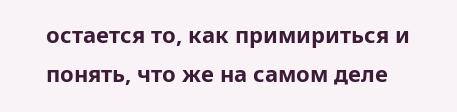остается то, как примириться и понять, что же на самом деле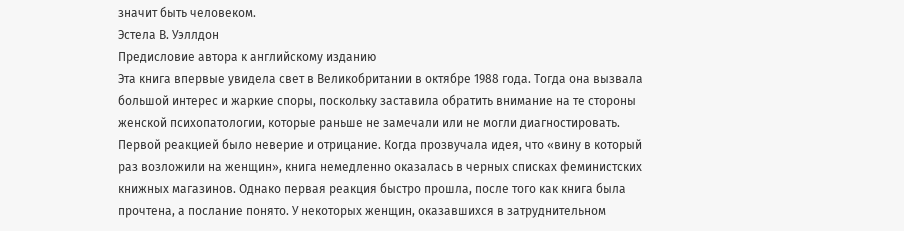значит быть человеком.
Эстела В. Уэллдон
Предисловие автора к английскому изданию
Эта книга впервые увидела свет в Великобритании в октябре 1988 года. Тогда она вызвала большой интерес и жаркие споры, поскольку заставила обратить внимание на те стороны женской психопатологии, которые раньше не замечали или не могли диагностировать. Первой реакцией было неверие и отрицание. Когда прозвучала идея, что «вину в который раз возложили на женщин», книга немедленно оказалась в черных списках феминистских книжных магазинов. Однако первая реакция быстро прошла, после того как книга была прочтена, а послание понято. У некоторых женщин, оказавшихся в затруднительном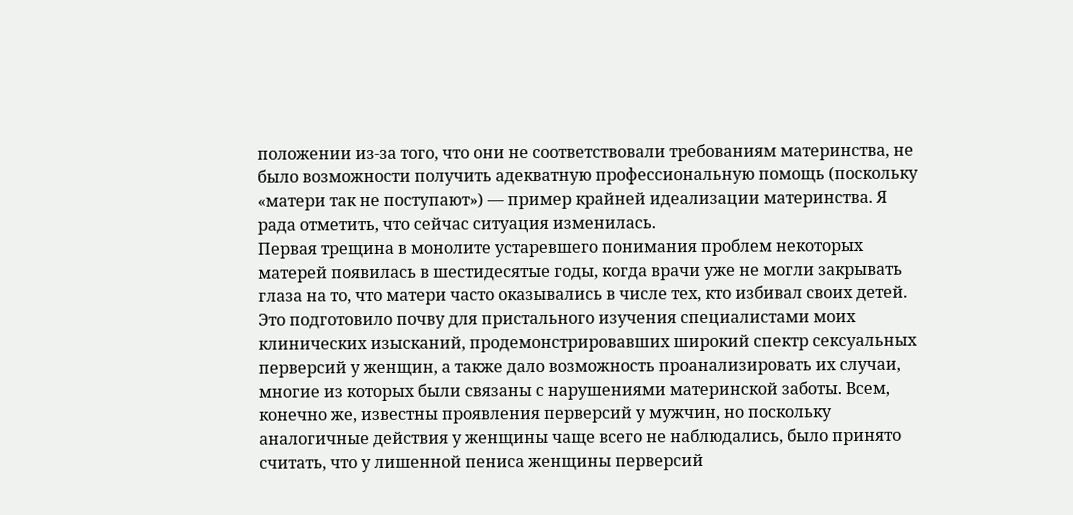положении из-за того, что они не соответствовали требованиям материнства, не было возможности получить адекватную профессиональную помощь (поскольку «матери так не поступают») — пример крайней идеализации материнства. Я рада отметить, что сейчас ситуация изменилась.
Первая трещина в монолите устаревшего понимания проблем некоторых матерей появилась в шестидесятые годы, когда врачи уже не могли закрывать глаза на то, что матери часто оказывались в числе тех, кто избивал своих детей. Это подготовило почву для пристального изучения специалистами моих клинических изысканий, продемонстрировавших широкий спектр сексуальных перверсий у женщин, а также дало возможность проанализировать их случаи, многие из которых были связаны с нарушениями материнской заботы. Всем, конечно же, известны проявления перверсий у мужчин, но поскольку аналогичные действия у женщины чаще всего не наблюдались, было принято считать, что у лишенной пениса женщины перверсий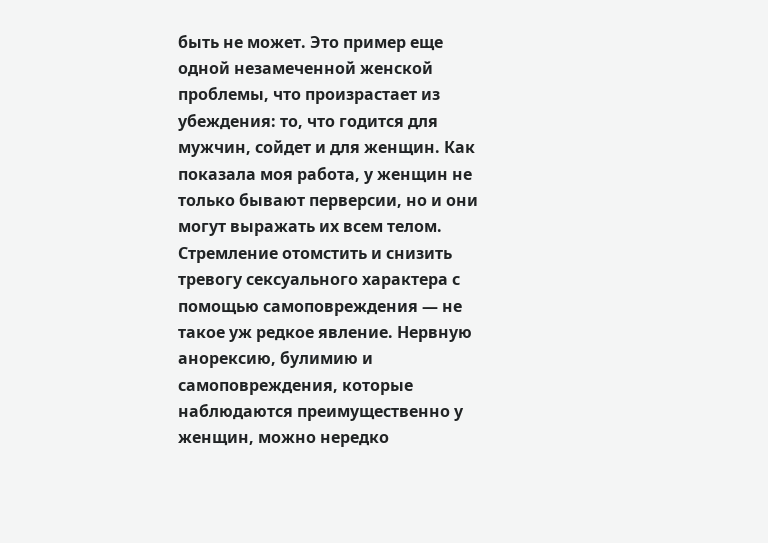быть не может. Это пример еще одной незамеченной женской проблемы, что произрастает из убеждения: то, что годится для мужчин, сойдет и для женщин. Как показала моя работа, у женщин не только бывают перверсии, но и они могут выражать их всем телом. Стремление отомстить и снизить тревогу сексуального характера с помощью самоповреждения — не такое уж редкое явление. Нервную анорексию, булимию и самоповреждения, которые наблюдаются преимущественно у женщин, можно нередко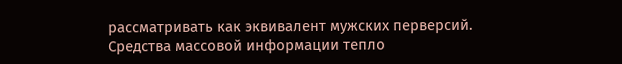рассматривать как эквивалент мужских перверсий.
Средства массовой информации тепло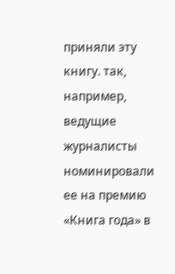приняли эту книгу. так, например, ведущие журналисты номинировали ее на премию «Книга года» в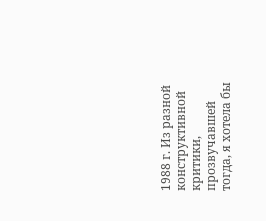1988 г. Из разной конструктивной критики, прозвучавшей тогда, я хотела бы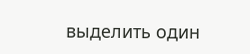выделить один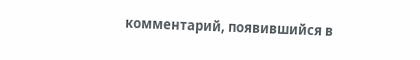комментарий, появившийся в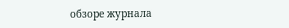обзоре журнала